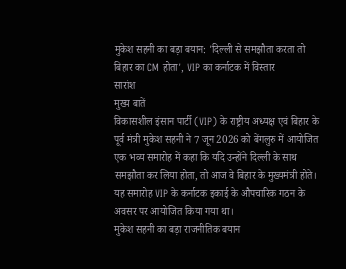मुकेश सहनी का बड़ा बयान: 'दिल्ली से समझौता करता तो बिहार का CM होता', VIP का कर्नाटक में विस्तार
सारांश
मुख्य बातें
विकासशील इंसान पार्टी (VIP) के राष्ट्रीय अध्यक्ष एवं बिहार के पूर्व मंत्री मुकेश सहनी ने 7 जून 2026 को बेंगलुरु में आयोजित एक भव्य समारोह में कहा कि यदि उन्होंने दिल्ली के साथ समझौता कर लिया होता, तो आज वे बिहार के मुख्यमंत्री होते। यह समारोह VIP के कर्नाटक इकाई के औपचारिक गठन के अवसर पर आयोजित किया गया था।
मुकेश सहनी का बड़ा राजनीतिक बयान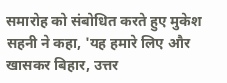समारोह को संबोधित करते हुए मुकेश सहनी ने कहा, 'यह हमारे लिए और खासकर बिहार, उत्तर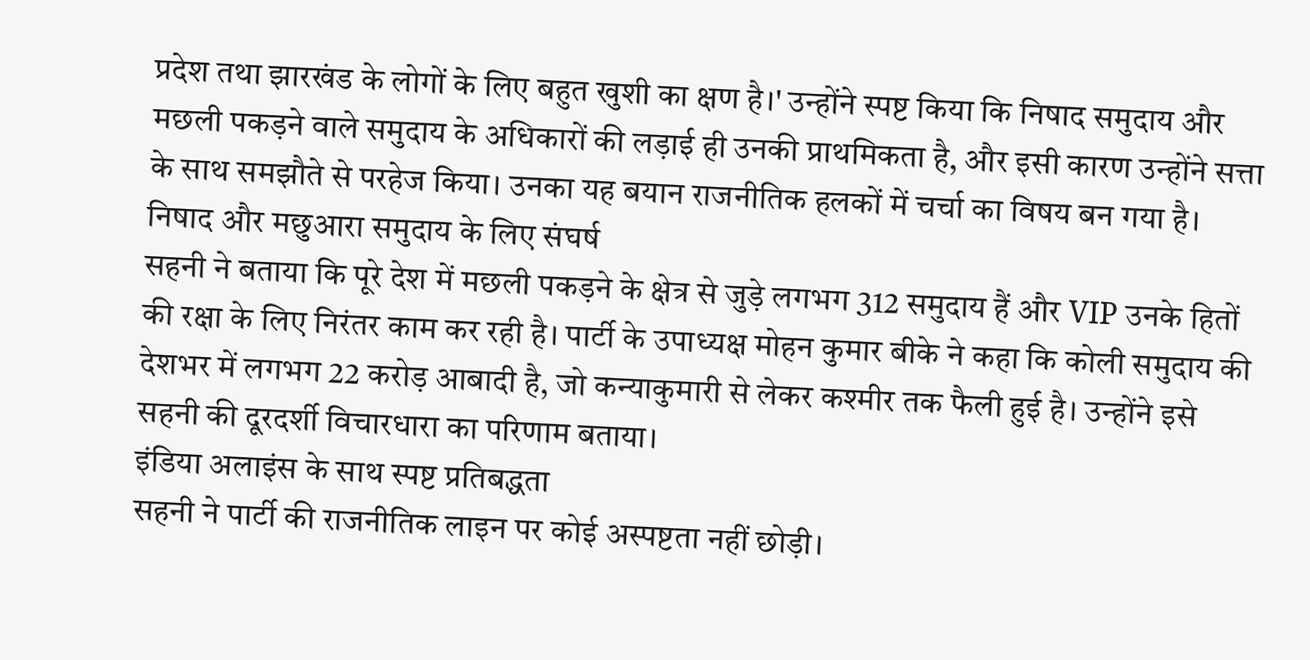प्रदेश तथा झारखंड के लोगों के लिए बहुत खुशी का क्षण है।' उन्होंने स्पष्ट किया कि निषाद समुदाय और मछली पकड़ने वाले समुदाय के अधिकारों की लड़ाई ही उनकी प्राथमिकता है, और इसी कारण उन्होंने सत्ता के साथ समझौते से परहेज किया। उनका यह बयान राजनीतिक हलकों में चर्चा का विषय बन गया है।
निषाद और मछुआरा समुदाय के लिए संघर्ष
सहनी ने बताया कि पूरे देश में मछली पकड़ने के क्षेत्र से जुड़े लगभग 312 समुदाय हैं और VIP उनके हितों की रक्षा के लिए निरंतर काम कर रही है। पार्टी के उपाध्यक्ष मोहन कुमार बीके ने कहा कि कोली समुदाय की देशभर में लगभग 22 करोड़ आबादी है, जो कन्याकुमारी से लेकर कश्मीर तक फैली हुई है। उन्होंने इसे सहनी की दूरदर्शी विचारधारा का परिणाम बताया।
इंडिया अलाइंस के साथ स्पष्ट प्रतिबद्धता
सहनी ने पार्टी की राजनीतिक लाइन पर कोई अस्पष्टता नहीं छोड़ी।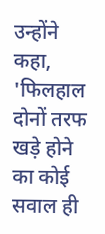उन्होंने कहा, 'फिलहाल दोनों तरफ खड़े होने का कोई सवाल ही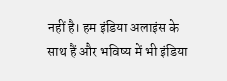नहीं है। हम इंडिया अलाइंस के साथ हैं और भविष्य में भी इंडिया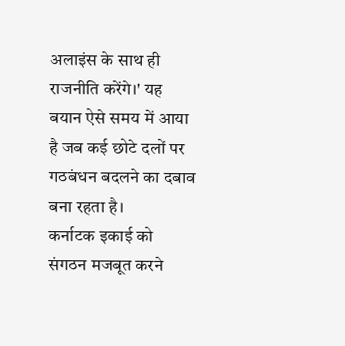अलाइंस के साथ ही राजनीति करेंगे।' यह बयान ऐसे समय में आया है जब कई छोटे दलों पर गठबंधन बदलने का दबाव बना रहता है।
कर्नाटक इकाई को संगठन मजबूत करने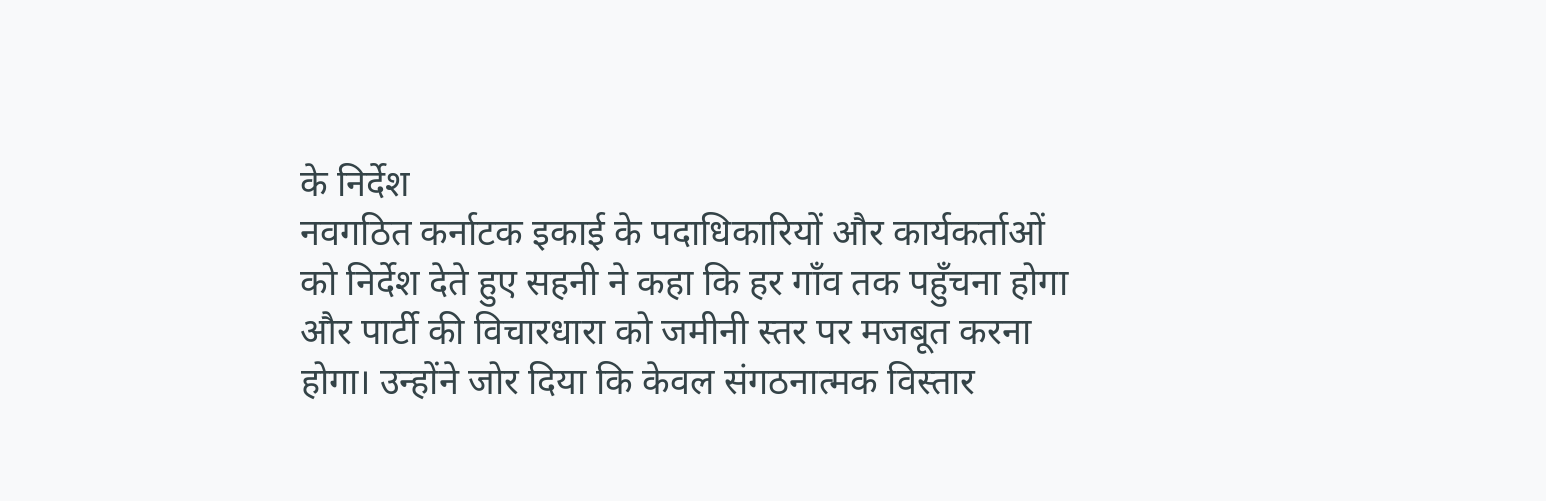के निर्देश
नवगठित कर्नाटक इकाई के पदाधिकारियों और कार्यकर्ताओं को निर्देश देते हुए सहनी ने कहा कि हर गाँव तक पहुँचना होगा और पार्टी की विचारधारा को जमीनी स्तर पर मजबूत करना होगा। उन्होंने जोर दिया कि केवल संगठनात्मक विस्तार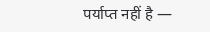पर्याप्त नहीं है —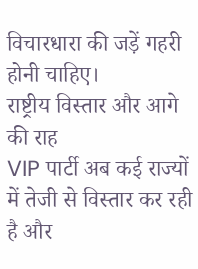विचारधारा की जड़ें गहरी होनी चाहिए।
राष्ट्रीय विस्तार और आगे की राह
VIP पार्टी अब कई राज्यों में तेजी से विस्तार कर रही है और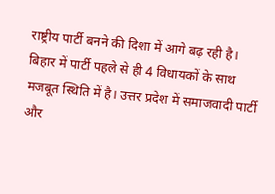राष्ट्रीय पार्टी बनने की दिशा में आगे बढ़ रही है। बिहार में पार्टी पहले से ही 4 विधायकों के साथ मजबूत स्थिति में है। उत्तर प्रदेश में समाजवादी पार्टी और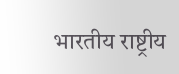भारतीय राष्ट्रीय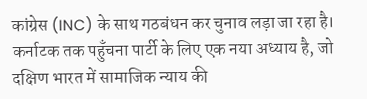कांग्रेस (INC) के साथ गठबंधन कर चुनाव लड़ा जा रहा है। कर्नाटक तक पहुँचना पार्टी के लिए एक नया अध्याय है, जो दक्षिण भारत में सामाजिक न्याय की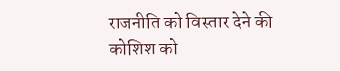राजनीति को विस्तार देने की कोशिश को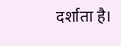दर्शाता है।